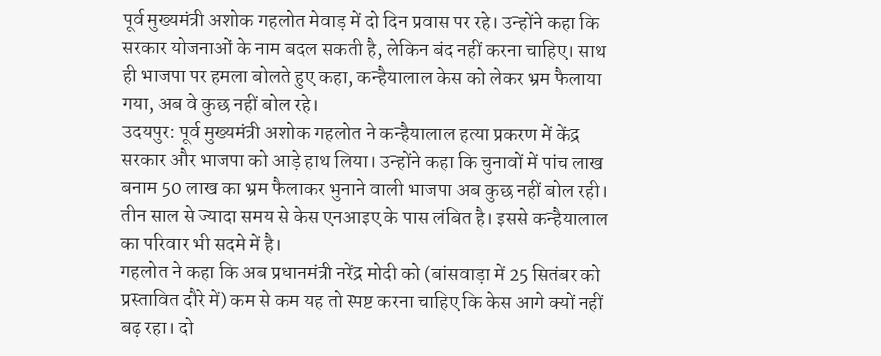पूर्व मुख्यमंत्री अशोक गहलोत मेवाड़ में दो दिन प्रवास पर रहे। उन्होंने कहा कि सरकार योजनाओं के नाम बदल सकती है, लेकिन बंद नहीं करना चाहिए। साथ ही भाजपा पर हमला बोलते हुए कहा, कन्हैयालाल केस को लेकर भ्रम फैलाया गया, अब वे कुछ नहीं बोल रहे।
उदयपुर: पूर्व मुख्यमंत्री अशोक गहलोत ने कन्हैयालाल हत्या प्रकरण में केंद्र सरकार और भाजपा को आड़े हाथ लिया। उन्होंने कहा कि चुनावों में पांच लाख बनाम 50 लाख का भ्रम फैलाकर भुनाने वाली भाजपा अब कुछ नहीं बोल रही। तीन साल से ज्यादा समय से केस एनआइए के पास लंबित है। इससे कन्हैयालाल का परिवार भी सदमे में है।
गहलोत ने कहा कि अब प्रधानमंत्री नरेंद्र मोदी को (बांसवाड़ा में 25 सितंबर को प्रस्तावित दौरे में) कम से कम यह तो स्पष्ट करना चाहिए कि केस आगे क्यों नहीं बढ़ रहा। दो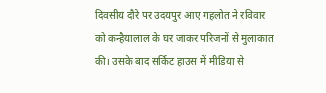दिवसीय दौरे पर उदयपुर आए गहलोत ने रविवार को कन्हैयालाल के घर जाकर परिजनों से मुलाकात की। उसके बाद सर्किट हाउस में मीडिया से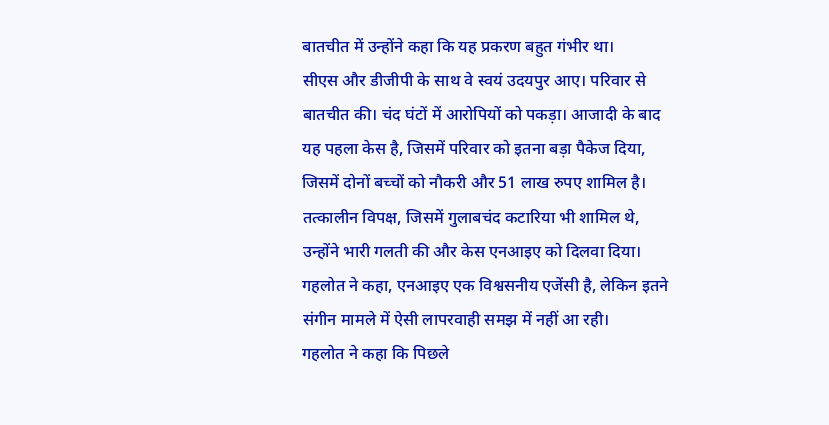बातचीत में उन्होंने कहा कि यह प्रकरण बहुत गंभीर था।
सीएस और डीजीपी के साथ वे स्वयं उदयपुर आए। परिवार से बातचीत की। चंद घंटों में आरोपियों को पकड़ा। आजादी के बाद यह पहला केस है, जिसमें परिवार को इतना बड़ा पैकेज दिया, जिसमें दोनों बच्चों को नौकरी और 51 लाख रुपए शामिल है। तत्कालीन विपक्ष, जिसमें गुलाबचंद कटारिया भी शामिल थे, उन्होंने भारी गलती की और केस एनआइए को दिलवा दिया। गहलोत ने कहा, एनआइए एक विश्वसनीय एजेंसी है, लेकिन इतने संगीन मामले में ऐसी लापरवाही समझ में नहीं आ रही।
गहलोत ने कहा कि पिछले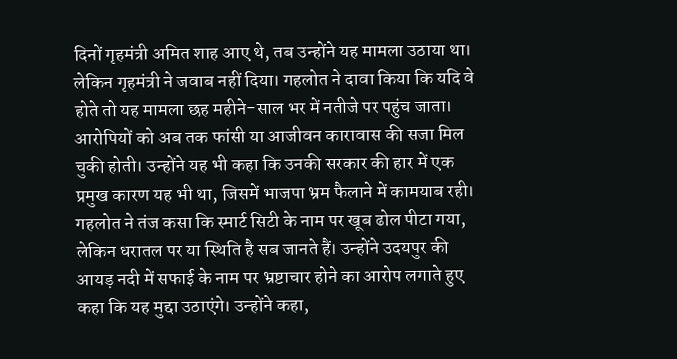दिनों गृहमंत्री अमित शाह आए थे, तब उन्होंने यह मामला उठाया था। लेकिन गृहमंत्री ने जवाब नहीं दिया। गहलोत ने दावा किया कि यदि वे होते तो यह मामला छह महीने-साल भर में नतीजे पर पहुंच जाता। आरोपियों को अब तक फांसी या आजीवन कारावास की सजा मिल चुकी होती। उन्होंने यह भी कहा कि उनकी सरकार की हार में एक प्रमुख कारण यह भी था, जिसमें भाजपा भ्रम फैलाने में कामयाब रही।
गहलोत ने तंज कसा कि स्मार्ट सिटी के नाम पर खूब ढोल पीटा गया, लेकिन धरातल पर या स्थिति है सब जानते हैं। उन्होंने उदयपुर की आयड़ नदी में सफाई के नाम पर भ्रष्टाचार होने का आरोप लगाते हुए कहा कि यह मुद्दा उठाएंगे। उन्होंने कहा,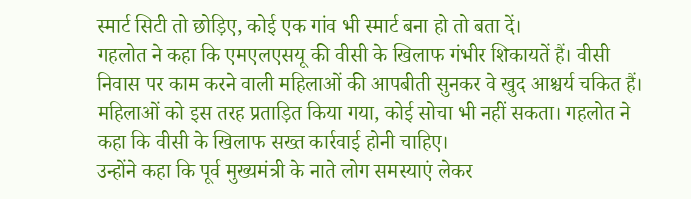स्मार्ट सिटी तो छोड़िए, कोई एक गांव भी स्मार्ट बना हो तो बता दें।
गहलोत ने कहा कि एमएलएसयू की वीसी के खिलाफ गंभीर शिकायतें हैं। वीसी निवास पर काम करने वाली महिलाओं की आपबीती सुनकर वे खुद आश्चर्य चकित हैं। महिलाओं को इस तरह प्रताड़ित किया गया, कोई सोचा भी नहीं सकता। गहलोत ने कहा कि वीसी के खिलाफ सख्त कार्रवाई होनी चाहिए।
उन्होंने कहा कि पूर्व मुख्यमंत्री के नाते लोग समस्याएं लेकर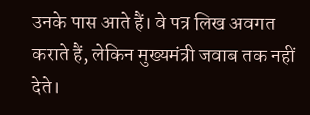उनके पास आते हैं। वे पत्र लिख अवगत कराते हैं, लेकिन मुख्यमंत्री जवाब तक नहीं देते।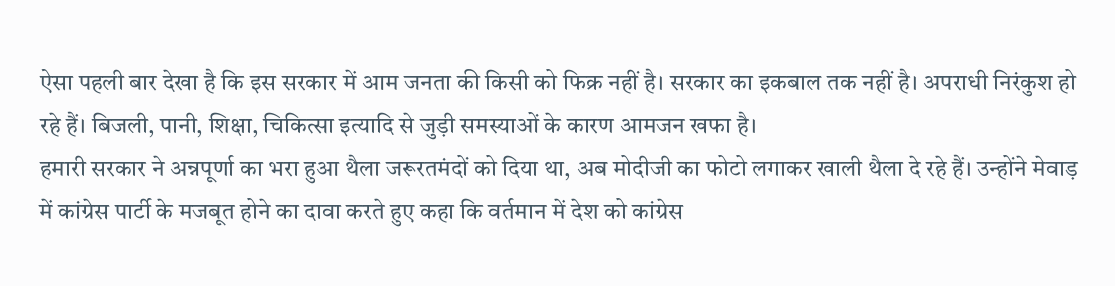ऐसा पहली बार देखा है कि इस सरकार में आम जनता की किसी को फिक्र नहीं है। सरकार का इकबाल तक नहीं है। अपराधी निरंकुश हो रहे हैं। बिजली, पानी, शिक्षा, चिकित्सा इत्यादि से जुड़ी समस्याओं के कारण आमजन खफा है।
हमारी सरकार ने अन्नपूर्णा का भरा हुआ थैला जरूरतमंदों को दिया था, अब मोदीजी का फोटो लगाकर खाली थैला दे रहे हैं। उन्होंने मेवाड़ में कांग्रेस पार्टी के मजबूत होने का दावा करते हुए कहा कि वर्तमान में देश को कांग्रेस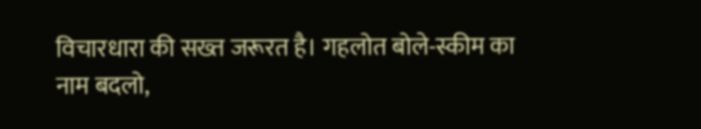विचारधारा की सख्त जरूरत है। गहलोत बोले-स्कीम का नाम बदलो,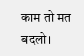काम तो मत बदलो।